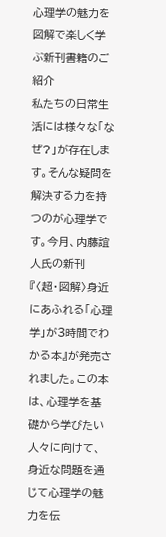心理学の魅力を図解で楽しく学ぶ新刊書籍のご紹介
私たちの日常生活には様々な「なぜ?」が存在します。そんな疑問を解決する力を持つのが心理学です。今月、内藤誼人氏の新刊『〈超・図解〉身近にあふれる「心理学」が3時間でわかる本』が発売されました。この本は、心理学を基礎から学びたい人々に向けて、身近な問題を通じて心理学の魅力を伝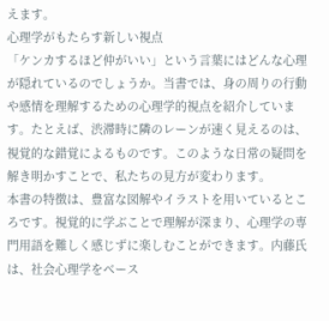えます。
心理学がもたらす新しい視点
「ケンカするほど仲がいい」という言葉にはどんな心理が隠れているのでしょうか。当書では、身の周りの行動や感情を理解するための心理学的視点を紹介しています。たとえば、渋滞時に隣のレーンが速く見えるのは、視覚的な錯覚によるものです。このような日常の疑問を解き明かすことで、私たちの見方が変わります。
本書の特徴は、豊富な図解やイラストを用いているところです。視覚的に学ぶことで理解が深まり、心理学の専門用語を難しく感じずに楽しむことができます。内藤氏は、社会心理学をベース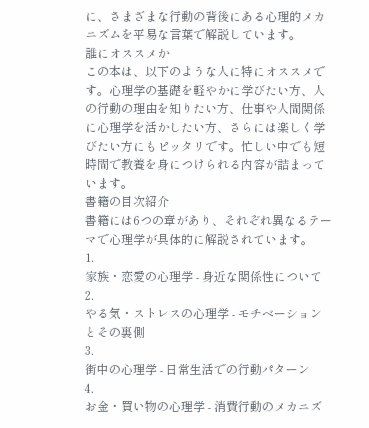に、さまざまな行動の背後にある心理的メカニズムを平易な言葉で解説しています。
誰にオススメか
この本は、以下のような人に特にオススメです。心理学の基礎を軽やかに学びたい方、人の行動の理由を知りたい方、仕事や人間関係に心理学を活かしたい方、さらには楽しく学びたい方にもピッタリです。忙しい中でも短時間で教養を身につけられる内容が詰まっています。
書籍の目次紹介
書籍には6つの章があり、それぞれ異なるテーマで心理学が具体的に解説されています。
1.
家族・恋愛の心理学 - 身近な関係性について
2.
やる気・ストレスの心理学 - モチベーションとその裏側
3.
街中の心理学 - 日常生活での行動パターン
4.
お金・買い物の心理学 - 消費行動のメカニズ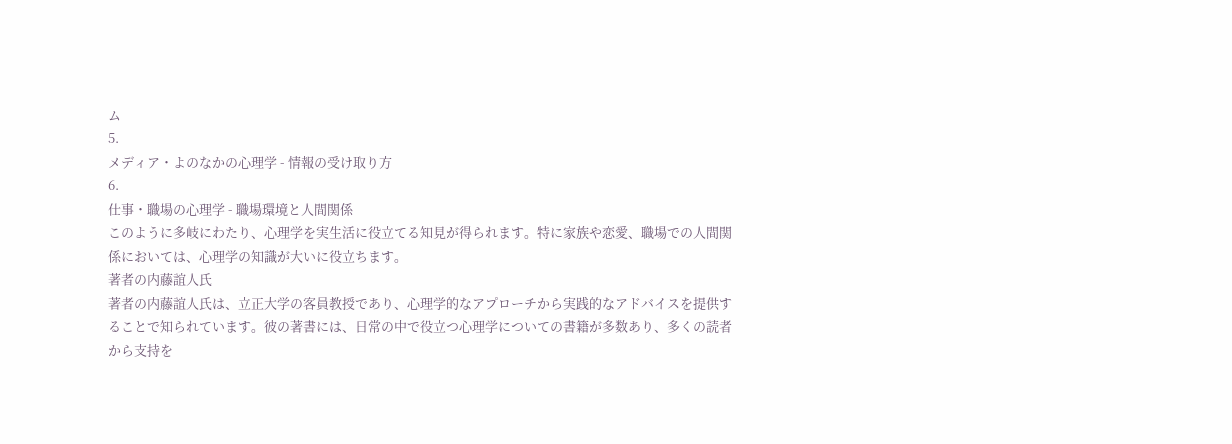ム
5.
メディア・よのなかの心理学 - 情報の受け取り方
6.
仕事・職場の心理学 - 職場環境と人間関係
このように多岐にわたり、心理学を実生活に役立てる知見が得られます。特に家族や恋愛、職場での人間関係においては、心理学の知識が大いに役立ちます。
著者の内藤誼人氏
著者の内藤誼人氏は、立正大学の客員教授であり、心理学的なアプローチから実践的なアドバイスを提供することで知られています。彼の著書には、日常の中で役立つ心理学についての書籍が多数あり、多くの読者から支持を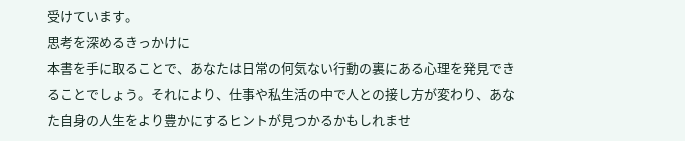受けています。
思考を深めるきっかけに
本書を手に取ることで、あなたは日常の何気ない行動の裏にある心理を発見できることでしょう。それにより、仕事や私生活の中で人との接し方が変わり、あなた自身の人生をより豊かにするヒントが見つかるかもしれませ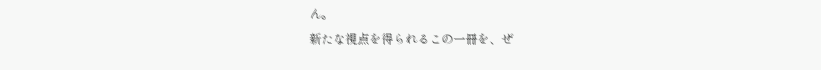ん。
新たな視点を得られるこの一冊を、ぜ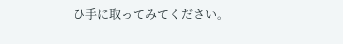ひ手に取ってみてください。